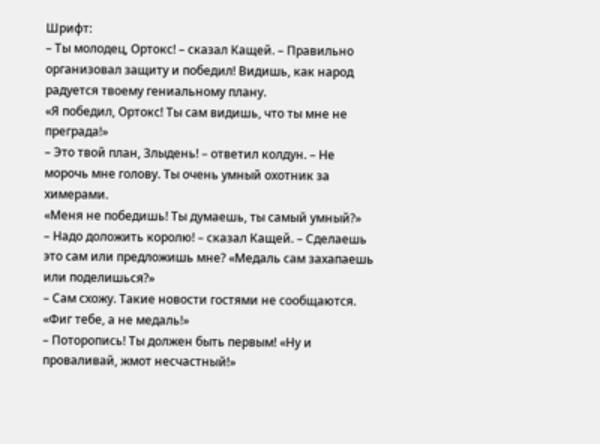Шрифт:
– Ты молодец, Ортокс! – сказал Кащей. – Правильно организовал защиту и победил! Видишь, как народ радуется твоему гениальному плану.
«Я победил, Ортокс! Ты сам видишь, что ты мне не преграда!»
– Это твой план, Злыдень! – ответил колдун. – Не морочь мне голову. Ты очень умный охотник за химерами.
«Меня не победишь! Ты думаешь, ты самый умный?»
– Надо доложить королю! – сказал Кащей. – Сделаешь это сам или предложишь мне? «Медаль сам захапаешь или поделишься?»
– Сам схожу. Такие новости гостями не сообщаются.
«Фиг тебе, а не медаль!»
– Поторопись! Ты должен быть первым! «Ну и проваливай, жмот несчастный!»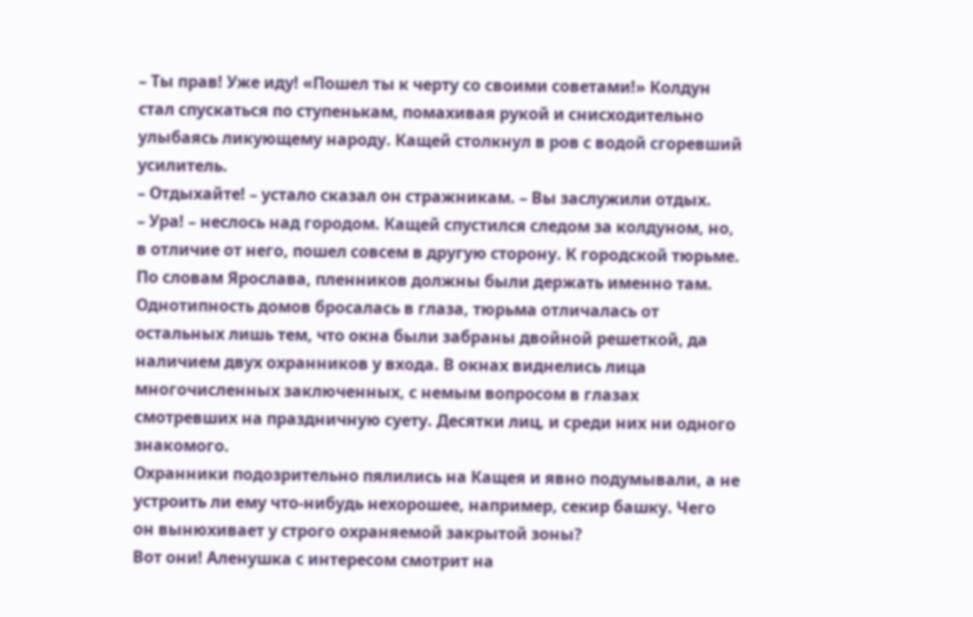– Ты прав! Уже иду! «Пошел ты к черту со своими советами!» Колдун стал спускаться по ступенькам, помахивая рукой и снисходительно улыбаясь ликующему народу. Кащей столкнул в ров с водой сгоревший усилитель.
– Отдыхайте! – устало сказал он стражникам. – Вы заслужили отдых.
– Ура! – неслось над городом. Кащей спустился следом за колдуном, но, в отличие от него, пошел совсем в другую сторону. К городской тюрьме. По словам Ярослава, пленников должны были держать именно там.
Однотипность домов бросалась в глаза, тюрьма отличалась от остальных лишь тем, что окна были забраны двойной решеткой, да наличием двух охранников у входа. В окнах виднелись лица многочисленных заключенных, с немым вопросом в глазах смотревших на праздничную суету. Десятки лиц, и среди них ни одного знакомого.
Охранники подозрительно пялились на Кащея и явно подумывали, а не устроить ли ему что-нибудь нехорошее, например, секир башку. Чего он вынюхивает у строго охраняемой закрытой зоны?
Вот они! Аленушка с интересом смотрит на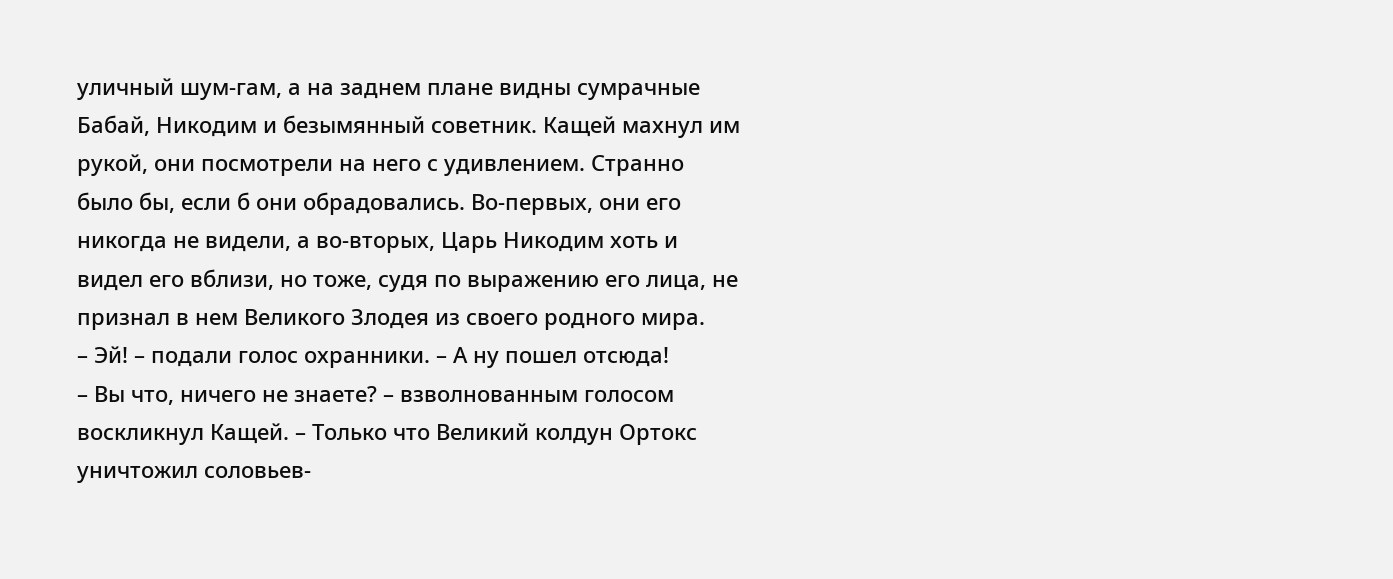уличный шум-гам, а на заднем плане видны сумрачные Бабай, Никодим и безымянный советник. Кащей махнул им рукой, они посмотрели на него с удивлением. Странно было бы, если б они обрадовались. Во-первых, они его никогда не видели, а во-вторых, Царь Никодим хоть и видел его вблизи, но тоже, судя по выражению его лица, не признал в нем Великого Злодея из своего родного мира.
– Эй! – подали голос охранники. – А ну пошел отсюда!
– Вы что, ничего не знаете? – взволнованным голосом воскликнул Кащей. – Только что Великий колдун Ортокс уничтожил соловьев-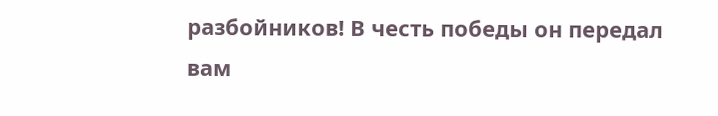разбойников! В честь победы он передал вам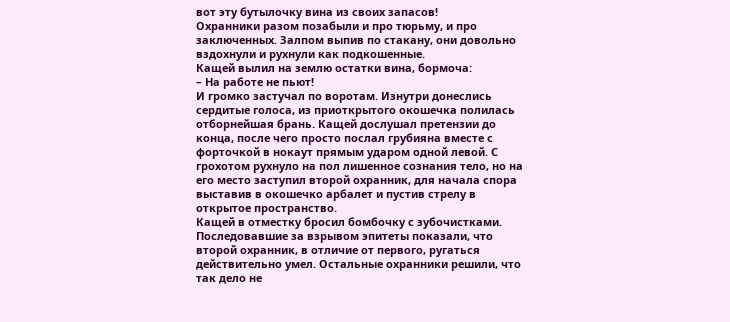вот эту бутылочку вина из своих запасов!
Охранники разом позабыли и про тюрьму, и про заключенных. Залпом выпив по стакану, они довольно вздохнули и рухнули как подкошенные.
Кащей вылил на землю остатки вина, бормоча:
– На работе не пьют!
И громко застучал по воротам. Изнутри донеслись сердитые голоса, из приоткрытого окошечка полилась отборнейшая брань. Кащей дослушал претензии до конца, после чего просто послал грубияна вместе с форточкой в нокаут прямым ударом одной левой. С грохотом рухнуло на пол лишенное сознания тело, но на его место заступил второй охранник, для начала спора выставив в окошечко арбалет и пустив стрелу в открытое пространство.
Кащей в отместку бросил бомбочку с зубочистками. Последовавшие за взрывом эпитеты показали, что второй охранник, в отличие от первого, ругаться действительно умел. Остальные охранники решили, что так дело не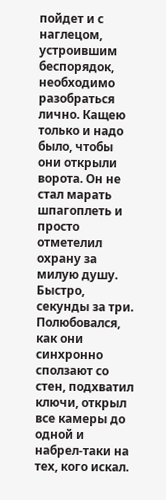пойдет и с наглецом, устроившим беспорядок, необходимо разобраться лично. Кащею только и надо было, чтобы они открыли ворота. Он не стал марать шпагоплеть и просто отметелил охрану за милую душу. Быстро, секунды за три. Полюбовался, как они синхронно сползают со стен, подхватил ключи, открыл все камеры до одной и набрел-таки на тех, кого искал.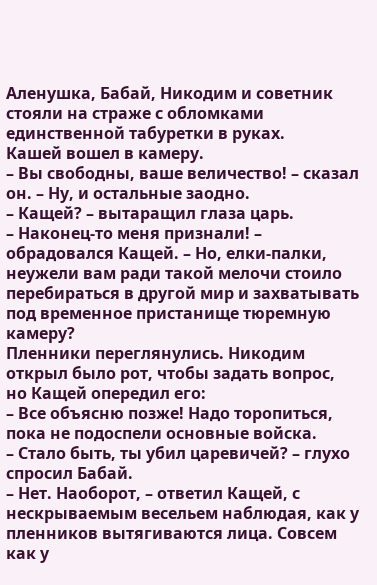Аленушка, Бабай, Никодим и советник стояли на страже с обломками единственной табуретки в руках.
Кашей вошел в камеру.
– Вы свободны, ваше величество! – сказал он. – Ну, и остальные заодно.
– Кащей? – вытаращил глаза царь.
– Наконец-то меня признали! – обрадовался Кащей. – Но, елки-палки, неужели вам ради такой мелочи стоило перебираться в другой мир и захватывать под временное пристанище тюремную камеру?
Пленники переглянулись. Никодим открыл было рот, чтобы задать вопрос, но Кащей опередил его:
– Все объясню позже! Надо торопиться, пока не подоспели основные войска.
– Стало быть, ты убил царевичей? – глухо спросил Бабай.
– Нет. Наоборот, – ответил Кащей, с нескрываемым весельем наблюдая, как у пленников вытягиваются лица. Совсем как у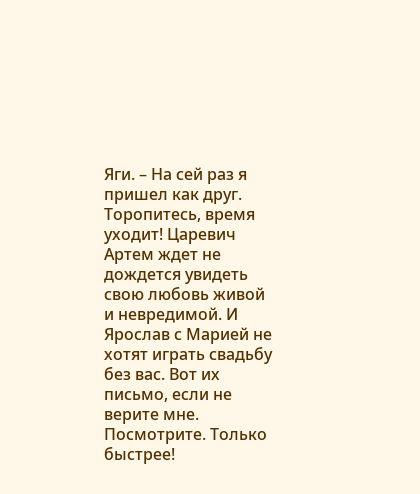Яги. – На сей раз я пришел как друг. Торопитесь, время уходит! Царевич Артем ждет не дождется увидеть свою любовь живой и невредимой. И Ярослав с Марией не хотят играть свадьбу без вас. Вот их письмо, если не верите мне. Посмотрите. Только быстрее!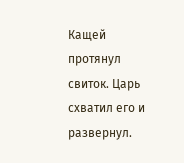Кащей протянул свиток. Царь схватил его и развернул.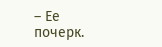– Ее почерк.